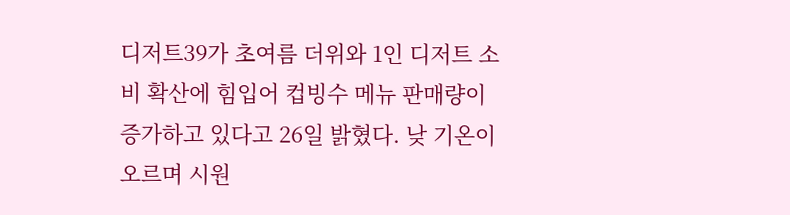디저트39가 초여름 더위와 1인 디저트 소비 확산에 힘입어 컵빙수 메뉴 판매량이 증가하고 있다고 26일 밝혔다. 낮 기온이 오르며 시원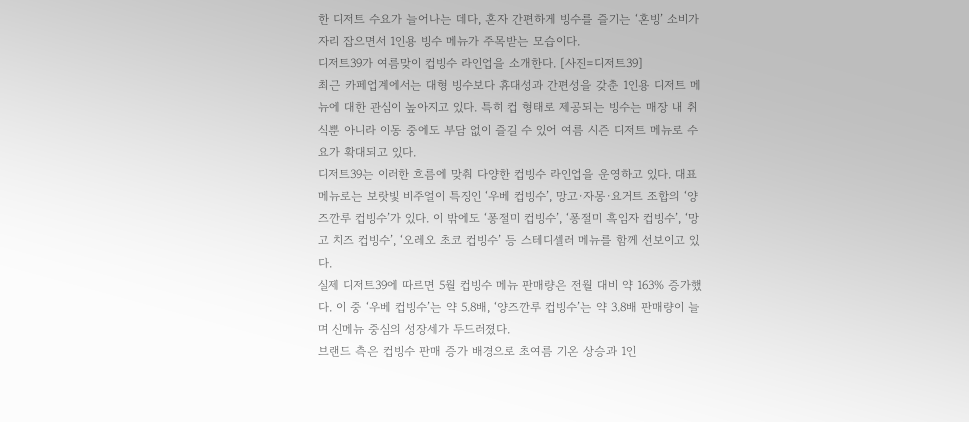한 디저트 수요가 늘어나는 데다, 혼자 간편하게 빙수를 즐기는 ‘혼빙’ 소비가 자리 잡으면서 1인용 빙수 메뉴가 주목받는 모습이다.
디저트39가 여름맞이 컵빙수 라인업을 소개한다. [사진=디저트39]
최근 카페업계에서는 대형 빙수보다 휴대성과 간편성을 갖춘 1인용 디저트 메뉴에 대한 관심이 높아지고 있다. 특히 컵 형태로 제공되는 빙수는 매장 내 취식뿐 아니라 이동 중에도 부담 없이 즐길 수 있어 여름 시즌 디저트 메뉴로 수요가 확대되고 있다.
디저트39는 이러한 흐름에 맞춰 다양한 컵빙수 라인업을 운영하고 있다. 대표 메뉴로는 보랏빛 비주얼이 특징인 ‘우베 컵빙수’, 망고·자몽·요거트 조합의 ‘양즈깐루 컵빙수’가 있다. 이 밖에도 ‘퐁절미 컵빙수’, ‘퐁절미 흑임자 컵빙수’, ‘망고 치즈 컵빙수’, ‘오레오 초코 컵빙수’ 등 스테디셀러 메뉴를 함께 선보이고 있다.
실제 디저트39에 따르면 5월 컵빙수 메뉴 판매량은 전월 대비 약 163% 증가했다. 이 중 ‘우베 컵빙수’는 약 5.8배, ‘양즈깐루 컵빙수’는 약 3.8배 판매량이 늘며 신메뉴 중심의 성장세가 두드러졌다.
브랜드 측은 컵빙수 판매 증가 배경으로 초여름 기온 상승과 1인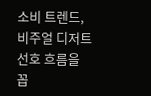소비 트렌드, 비주얼 디저트 선호 흐름을 꼽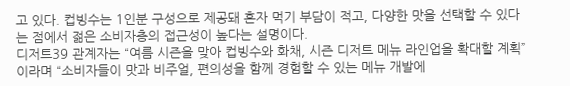고 있다. 컵빙수는 1인분 구성으로 제공돼 혼자 먹기 부담이 적고, 다양한 맛을 선택할 수 있다는 점에서 젊은 소비자층의 접근성이 높다는 설명이다.
디저트39 관계자는 “여름 시즌을 맞아 컵빙수와 화채, 시즌 디저트 메뉴 라인업을 확대할 계획”이라며 “소비자들이 맛과 비주얼, 편의성을 함께 경험할 수 있는 메뉴 개발에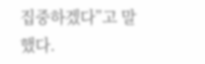집중하겠다”고 말했다.